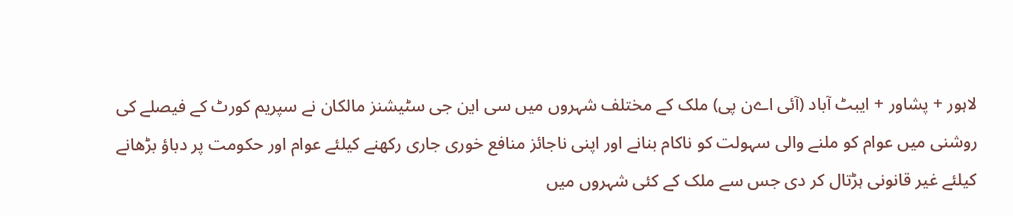لاہور + پشاور + ایبٹ آباد (آئی اےن پی) ملک کے مختلف شہروں میں سی این جی سٹیشنز مالکان نے سپریم کورٹ کے فیصلے کی روشنی میں عوام کو ملنے والی سہولت کو ناکام بنانے اور اپنی ناجائز منافع خوری جاری رکھنے کیلئے عوام اور حکومت پر دباؤ بڑھانے کیلئے غیر قانونی ہڑتال کر دی جس سے ملک کے کئی شہروں میں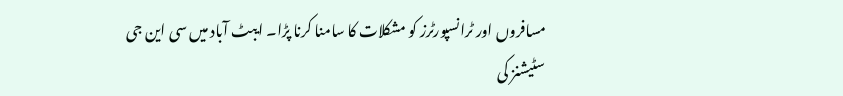مسافروں اور ٹرانسپورٹرز کو مشکلات کا سامنا کرنا پڑا۔ ایبٹ آباد میں سی این جی سٹیشنز کی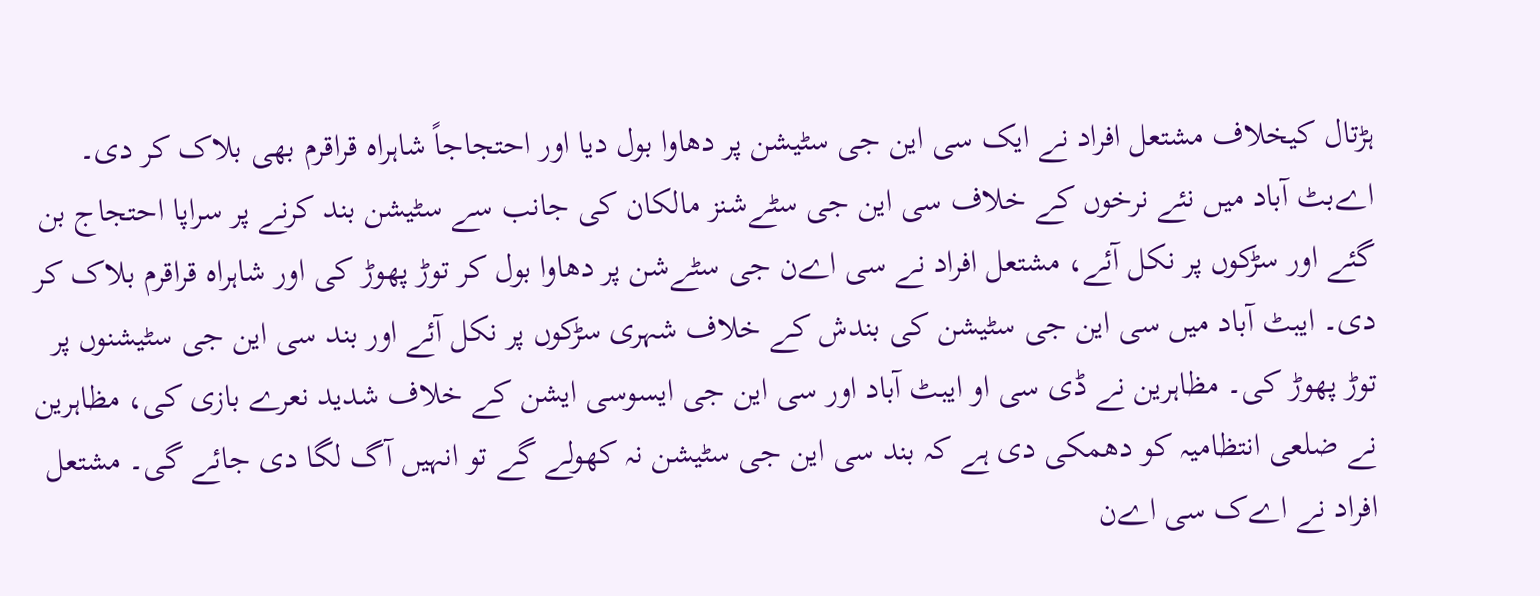ہڑتال کیخلاف مشتعل افراد نے ایک سی این جی سٹیشن پر دھاوا بول دیا اور احتجاجاً شاہراہ قراقرم بھی بلاک کر دی۔ اےبٹ آباد میں نئے نرخوں کے خلاف سی این جی سٹےشنز مالکان کی جانب سے سٹیشن بند کرنے پر سراپا احتجاج بن گئے اور سڑکوں پر نکل آئے، مشتعل افراد نے سی اےن جی سٹےشن پر دھاوا بول کر توڑ پھوڑ کی اور شاہراہ قراقرم بلاک کر دی۔ ایبٹ آباد میں سی این جی سٹیشن کی بندش کے خلاف شہری سڑکوں پر نکل آئے اور بند سی این جی سٹیشنوں پر توڑ پھوڑ کی۔ مظاہرین نے ڈی سی او ایبٹ آباد اور سی این جی ایسوسی ایشن کے خلاف شدید نعرے بازی کی، مظاہرین نے ضلعی انتظامیہ کو دھمکی دی ہے کہ بند سی این جی سٹیشن نہ کھولے گے تو انہیں آگ لگا دی جائے گی۔ مشتعل افراد نے اےک سی اےن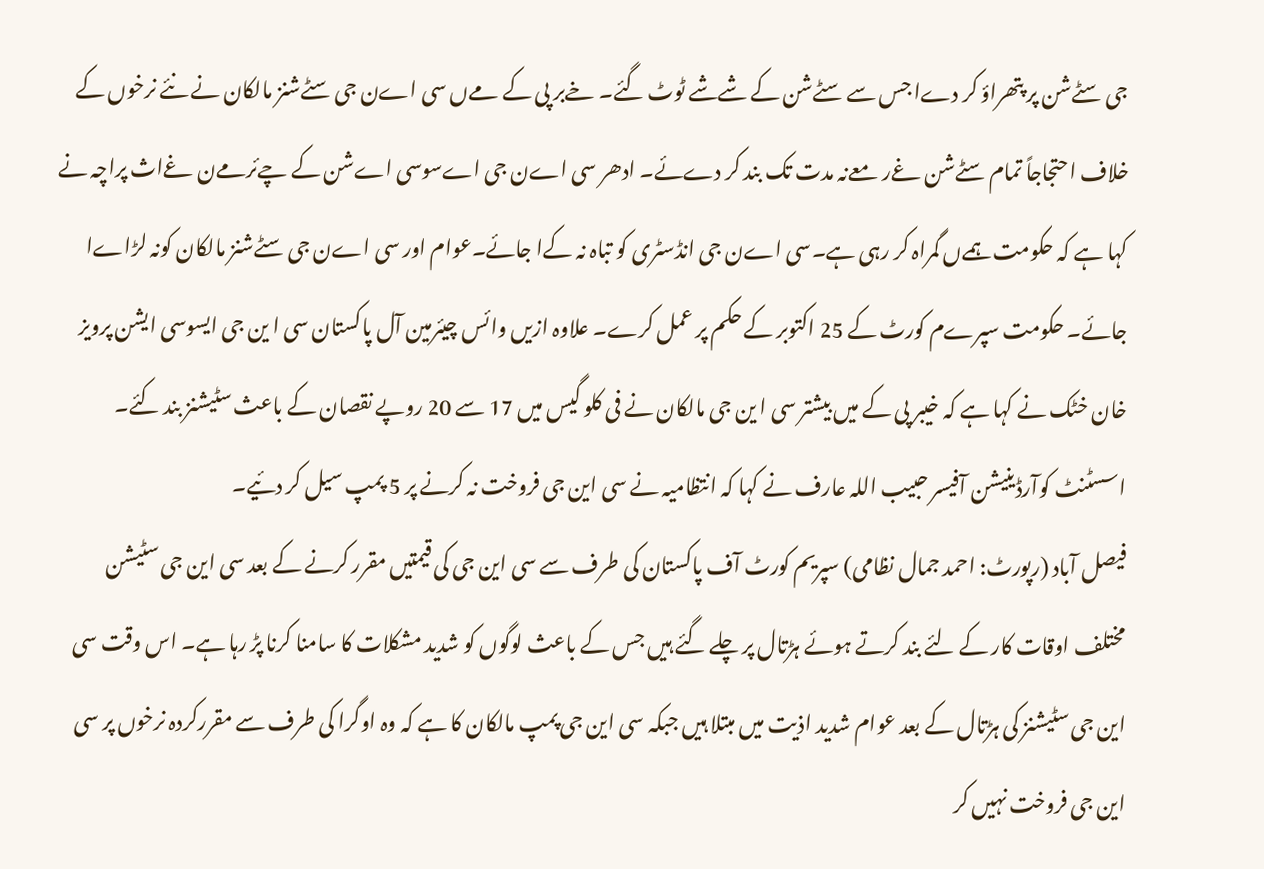جی سٹےشن پر پتھراؤ کر دےا جس سے سٹےشن کے شےشے ٹوٹ گئے۔ خےبر پی کے مےں سی اےن جی سٹےشنز مالکان نے نئے نرخوں کے خلاف احتجاجاً تمام سٹےشن غےر معےنہ مدت تک بند کر دےئے۔ ادھر سی اےن جی اےسوسی اےشن کے چےئرمےن غےاث پراچہ نے کہا ہے کہ حکومت ہمےں گمراہ کر رہی ہے۔سی اےن جی انڈسٹری کو تباہ نہ کےا جائے۔عوام اور سی اےن جی سٹےشنز مالکان کونہ لڑاےا جائے۔ حکومت سپرےم کورٹ کے 25 اکتوبر کے حکم پر عمل کرے۔ علاوہ ازیں وائس چیئرمین آل پاکستان سی ا ین جی ایسوسی ایشن پرویز خان خٹک نے کہا ہے کہ خیبر پی کے میں بیشتر سی ا ین جی مالکان نے فی کلو گیس میں 17 سے 20 روپے نقصان کے باعث سٹیشنز بند کئے۔ اسسٹنٹ کوآرڈینیشن آفیسر حبیب اللہ عارف نے کہا کہ انتظامیہ نے سی این جی فروخت نہ کرنے پر 5 پمپ سیل کر دئیے۔
فیصل آباد (رپورٹ: احمد جمال نظامی) سپریم کورٹ آف پاکستان کی طرف سے سی این جی کی قیمتیں مقرر کرنے کے بعد سی این جی سٹیشن مختلف اوقات کار کے لئے بند کرتے ہوئے ہڑتال پر چلے گئے ہیں جس کے باعث لوگوں کو شدید مشکلات کا سامنا کرنا پڑ رہا ہے۔ اس وقت سی این جی سٹیشنز کی ہڑتال کے بعد عوام شدید اذیت میں مبتلا ہیں جبکہ سی این جی پمپ مالکان کا ہے کہ وہ اوگرا کی طرف سے مقررکردہ نرخوں پر سی این جی فروخت نہیں کر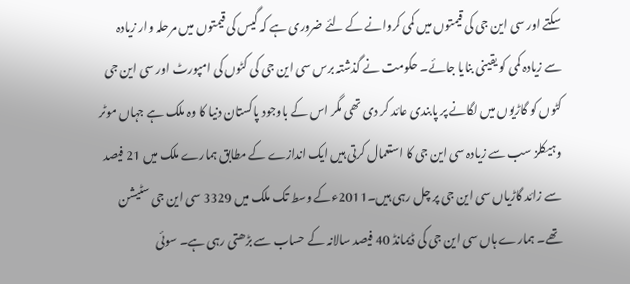سکتے اور سی این جی کی قیمتوں میں کمی کروانے کے لئے ضروری ہے کہ گیس کی قیمتوں میں مرحلہ وار زیادہ سے زیادہ کمی کو یقینی بنایا جائے۔ حکومت نے گذشتہ برس سی این جی کی کٹوں کی امپورٹ اور سی این جی کٹوں کو گاڑیوں میں لگانے پر پابندی عائد کر دی تھی مگر اس کے باوجود پاکستان دنیا کا وہ ملک ہے جہاں موٹر وہیکلز سب سے زیادہ سی این جی کا استعمال کرتی ہیں ایک اندازے کے مطابق ہمارے ملک میں 21 فیصد سے زائد گاڑیاں سی این جی پر چل رہی ہیں۔2011ءکے وسط تک ملک میں 3329 سی این جی سٹیشن تھے۔ ہمارے ہاں سی این جی کی ڈیمانڈ 40 فیصد سالانہ کے حساب سے بڑھتی رہی ہے۔ سوئی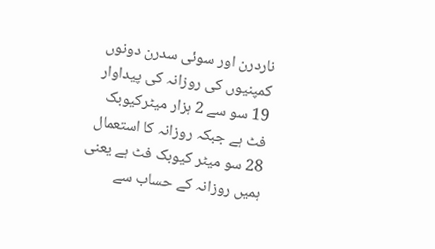ناردرن اور سوئی سدرن دونوں کمپنیوں کی روزانہ کی پیداوار 19 سو سے 2 ہزار میٹرکیوبک فٹ ہے جبکہ روزانہ کا استعمال 28 سو میٹر کیوبک فٹ ہے یعنی ہمیں روزانہ کے حساب سے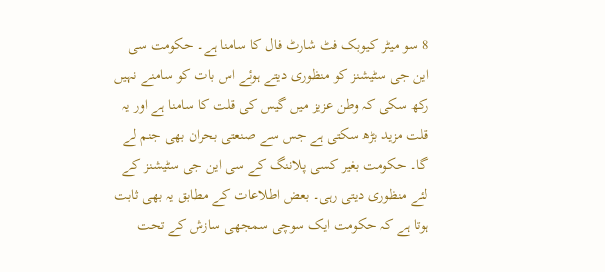8 سو میٹر کیوبک فٹ شارٹ فال کا سامنا ہے۔ حکومت سی این جی سٹیشنز کو منظوری دیتے ہوئے اس بات کو سامنے نہیں رکھ سکی کہ وطن عزیز میں گیس کی قلت کا سامنا ہے اور یہ قلت مزید بڑھ سکتی ہے جس سے صنعتی بحران بھی جنم لے گا۔ حکومت بغیر کسی پلاننگ کے سی این جی سٹیشنز کے لئے منظوری دیتی رہی۔ بعض اطلاعات کے مطابق یہ بھی ثابت ہوتا ہے کہ حکومت ایک سوچی سمجھی سازش کے تحت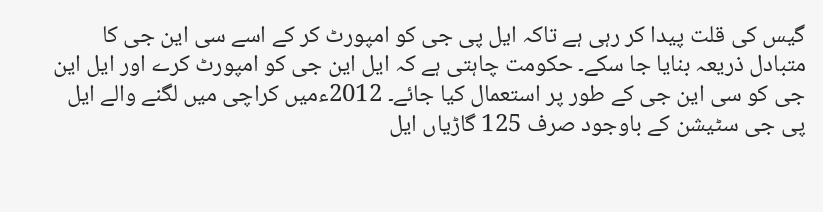گیس کی قلت پیدا کر رہی ہے تاکہ ایل پی جی کو امپورٹ کر کے اسے سی این جی کا متبادل ذریعہ بنایا جا سکے۔ حکومت چاہتی ہے کہ ایل این جی کو امپورٹ کرے اور ایل این جی کو سی این جی کے طور پر استعمال کیا جائے۔ 2012ءمیں کراچی میں لگنے والے ایل پی جی سٹیشن کے باوجود صرف 125 گاڑیاں ایل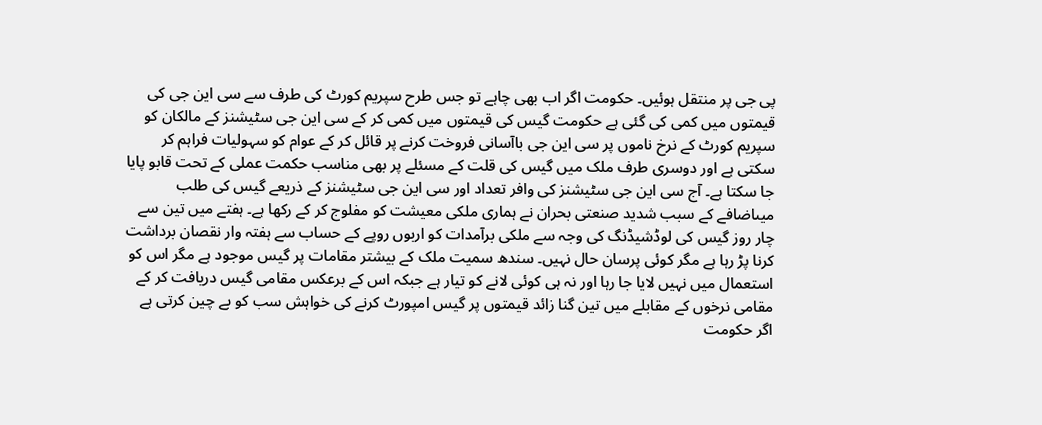پی جی پر منتقل ہوئیں۔ حکومت اگر اب بھی چاہے تو جس طرح سپریم کورٹ کی طرف سے سی این جی کی قیمتوں میں کمی کی گئی ہے حکومت گیس کی قیمتوں میں کمی کر کے سی این جی سٹیشنز کے مالکان کو سپریم کورٹ کے نرخ ناموں پر سی این جی باآسانی فروخت کرنے پر قائل کر کے عوام کو سہولیات فراہم کر سکتی ہے اور دوسری طرف ملک میں گیس کی قلت کے مسئلے پر بھی مناسب حکمت عملی کے تحت قابو پایا جا سکتا ہے۔ آج سی این جی سٹیشنز کی وافر تعداد اور سی این جی سٹیشنز کے ذریعے گیس کی طلب میںاضافے کے سبب شدید صنعتی بحران نے ہماری ملکی معیشت کو مفلوج کر کے رکھا ہے۔ ہفتے میں تین سے چار روز گیس کی لوڈشیڈنگ کی وجہ سے ملکی برآمدات کو اربوں روپے کے حساب سے ہفتہ وار نقصان برداشت کرنا پڑ رہا ہے مگر کوئی پرسان حال نہیں۔ سندھ سمیت ملک کے بیشتر مقامات پر گیس موجود ہے مگر اس کو استعمال میں نہیں لایا جا رہا اور نہ ہی کوئی لانے کو تیار ہے جبکہ اس کے برعکس مقامی گیس دریافت کر کے مقامی نرخوں کے مقابلے میں تین گنا زائد قیمتوں پر گیس امپورٹ کرنے کی خواہش سب کو بے چین کرتی ہے اگر حکومت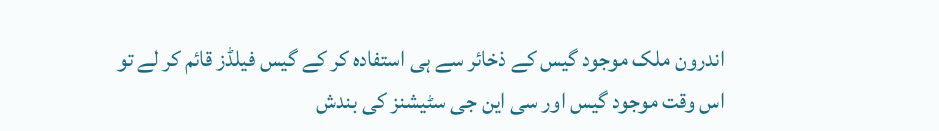اندرون ملک موجود گیس کے ذخائر سے ہی استفادہ کر کے گیس فیلڈز قائم کر لے تو اس وقت موجود گیس اور سی این جی سٹیشنز کی بندش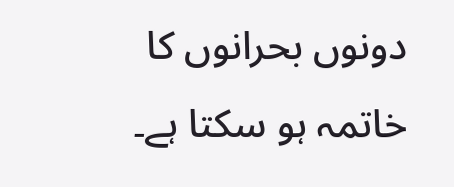دونوں بحرانوں کا خاتمہ ہو سکتا ہے۔